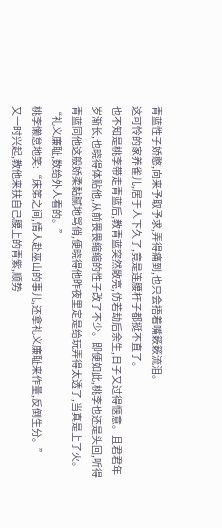青蓝性子娇憨,向来予取予求,弄得痛到,也只会捂着嘴簌簌流泪。
这可怜的家养雀儿,居于人下久了,竟是连腰杆子都挺不直了。
也不知是桃李带走青蓝后,教青蓝突然敞亮,仿若劫后余生,日子又过得惬意。且君君年岁渐长,也晓得体贴他,从前畏畏缩缩的性子改了不少。即便如此,桃李也还是头回,听得青蓝同他这般娇柔黏腻地骂俏,便晓得他昨夜里定是给玩弄得太透了,当真是上了火。
“礼义廉耻,数给外人看的。”
桃李懒怠地笑:“床笫之间,情人赴巫山的事儿,还拿礼义廉耻来作量,反倒生分。”
又一时兴起,教他来扶自己腰上的青紫,顺势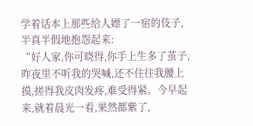学着话本上那些给人嫖了一宿的伎子,半真半假地抱怨起来:
“好人家,你可晓得,你手上生多了茧子,昨夜里不听我的哭喊,还不住往我腰上摸,搓得我皮肉发疼,难受得紧。今早起来,就着晨光一看,果然都紫了,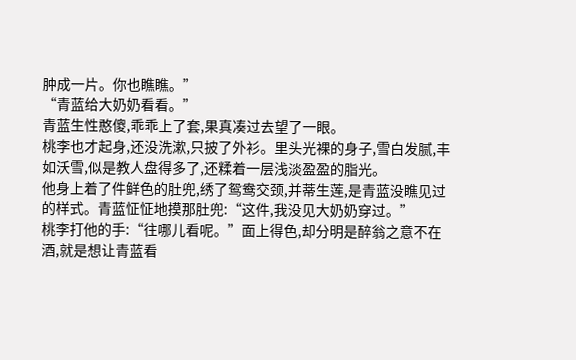肿成一片。你也瞧瞧。”
“青蓝给大奶奶看看。”
青蓝生性憨傻,乖乖上了套,果真凑过去望了一眼。
桃李也才起身,还没洗漱,只披了外衫。里头光裸的身子,雪白发腻,丰如沃雪,似是教人盘得多了,还糅着一层浅淡盈盈的脂光。
他身上着了件鲜色的肚兜,绣了鸳鸯交颈,并蒂生莲,是青蓝没瞧见过的样式。青蓝怔怔地摸那肚兜:“这件,我没见大奶奶穿过。”
桃李打他的手:“往哪儿看呢。”面上得色,却分明是醉翁之意不在酒,就是想让青蓝看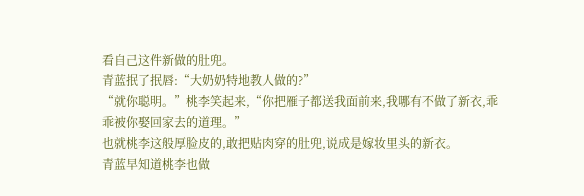看自己这件新做的肚兜。
青蓝抿了抿唇:“大奶奶特地教人做的?”
“就你聪明。”桃李笑起来,“你把雁子都送我面前来,我哪有不做了新衣,乖乖被你娶回家去的道理。”
也就桃李这般厚脸皮的,敢把贴肉穿的肚兜,说成是嫁妆里头的新衣。
青蓝早知道桃李也做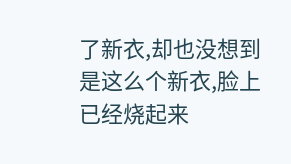了新衣,却也没想到是这么个新衣,脸上已经烧起来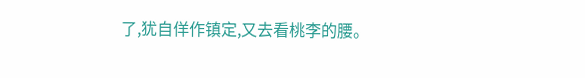了,犹自佯作镇定,又去看桃李的腰。